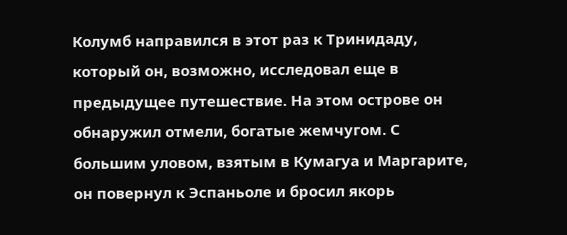Колумб направился в этот раз к Тринидаду, который он, возможно, исследовал еще в предыдущее путешествие. На этом острове он обнаружил отмели, богатые жемчугом. С большим уловом, взятым в Кумагуа и Маргарите, он повернул к Эспаньоле и бросил якорь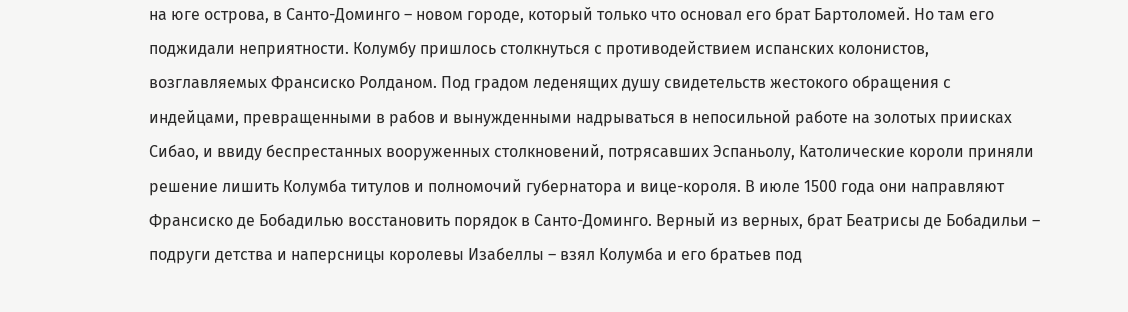на юге острова, в Санто-Доминго – новом городе, который только что основал его брат Бартоломей. Но там его поджидали неприятности. Колумбу пришлось столкнуться с противодействием испанских колонистов, возглавляемых Франсиско Ролданом. Под градом леденящих душу свидетельств жестокого обращения с индейцами, превращенными в рабов и вынужденными надрываться в непосильной работе на золотых приисках Сибао, и ввиду беспрестанных вооруженных столкновений, потрясавших Эспаньолу, Католические короли приняли решение лишить Колумба титулов и полномочий губернатора и вице-короля. В июле 1500 года они направляют Франсиско де Бобадилью восстановить порядок в Санто-Доминго. Верный из верных, брат Беатрисы де Бобадильи – подруги детства и наперсницы королевы Изабеллы – взял Колумба и его братьев под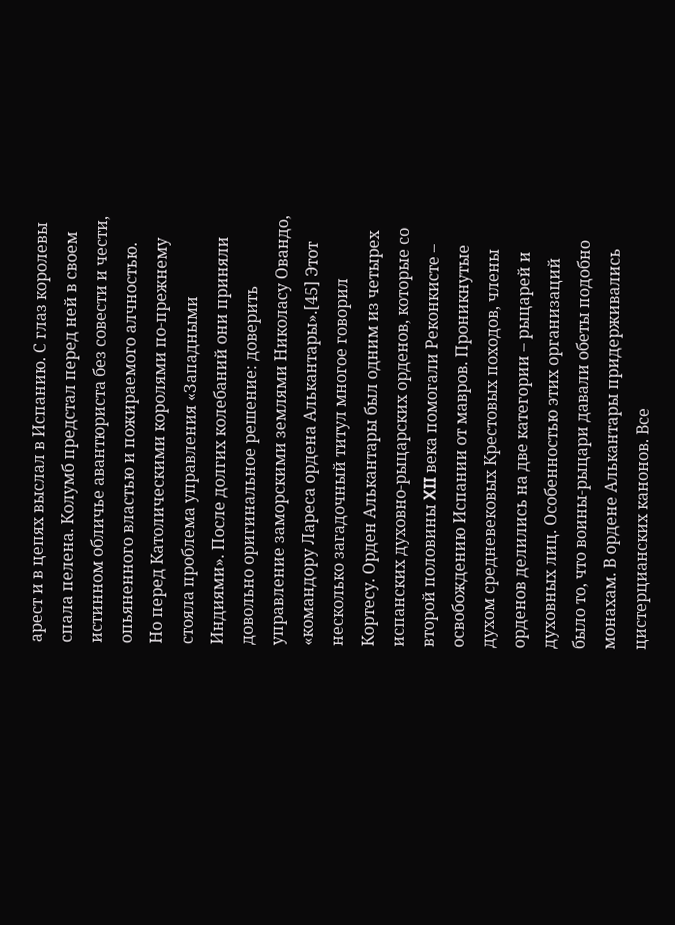арест и в цепях выслал в Испанию. С глаз королевы спала пелена. Колумб предстал перед ней в своем истинном обличье авантюриста без совести и чести, опьяненного властью и пожираемого алчностью.
Но перед Католическими королями по-прежнему стояла проблема управления «Западными Индиями». После долгих колебаний они приняли довольно оригинальное решение: доверить управление заморскими землями Николасу Овандо, «командору Лареса ордена Алькантары».[45] Этот несколько загадочный титул многое говорил Кортесу. Орден Алькантары был одним из четырех испанских духовно-рыцарских орденов, которые со второй половины XII века помогали Реконкисте – освобождению Испании от мавров. Проникнутые духом средневековых Крестовых походов, члены орденов делились на две категории – рыцарей и духовных лиц. Особенностью этих организаций было то, что воины-рыцари давали обеты подобно монахам. В ордене Алькантары придерживались цистерцианских канонов. Все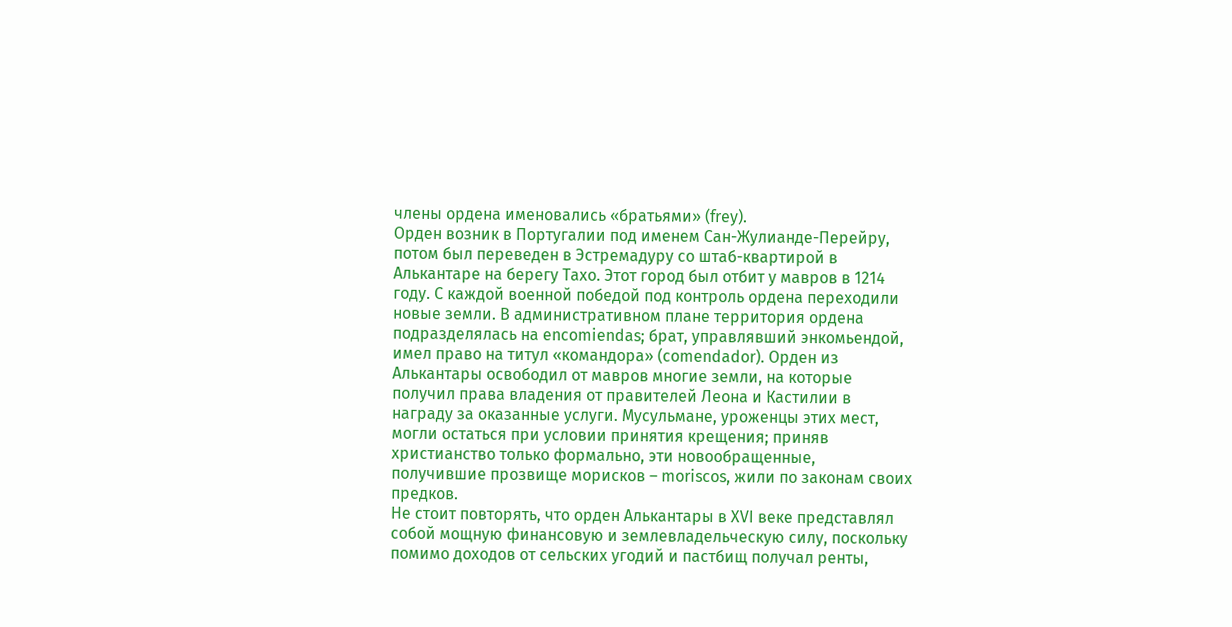члены ордена именовались «братьями» (frey).
Орден возник в Португалии под именем Сан-Жулианде-Перейру, потом был переведен в Эстремадуру со штаб-квартирой в Алькантаре на берегу Тахо. Этот город был отбит у мавров в 1214 году. С каждой военной победой под контроль ордена переходили новые земли. В административном плане территория ордена подразделялась на encomiendas; брат, управлявший энкомьендой, имел право на титул «командора» (comendador). Орден из Алькантары освободил от мавров многие земли, на которые получил права владения от правителей Леона и Кастилии в награду за оказанные услуги. Мусульмане, уроженцы этих мест, могли остаться при условии принятия крещения; приняв христианство только формально, эти новообращенные, получившие прозвище морисков – moriscos, жили по законам своих предков.
Не стоит повторять, что орден Алькантары в XVI веке представлял собой мощную финансовую и землевладельческую силу, поскольку помимо доходов от сельских угодий и пастбищ получал ренты,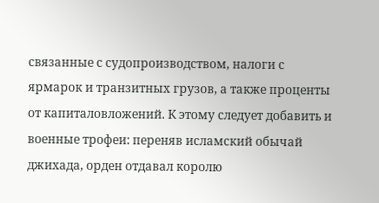связанные с судопроизводством, налоги с ярмарок и транзитных грузов, а также проценты от капиталовложений. К этому следует добавить и военные трофеи: переняв исламский обычай джихада, орден отдавал королю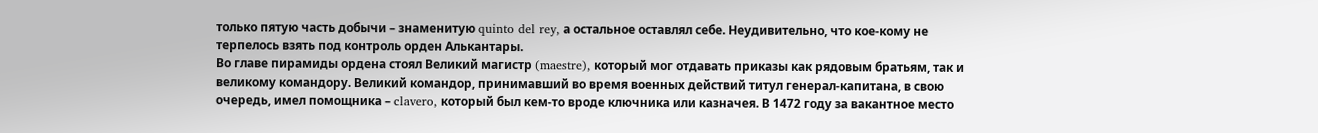только пятую часть добычи – знаменитую quinto del rey, а остальное оставлял себе. Неудивительно, что кое-кому не терпелось взять под контроль орден Алькантары.
Во главе пирамиды ордена стоял Великий магистр (maestre), который мог отдавать приказы как рядовым братьям, так и великому командору. Великий командор, принимавший во время военных действий титул генерал-капитана, в свою очередь, имел помощника – clavero, который был кем-то вроде ключника или казначея. В 1472 году за вакантное место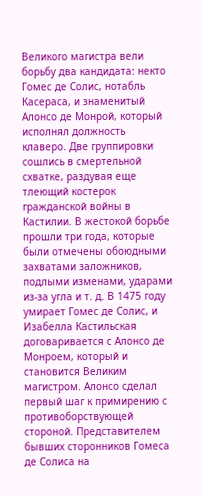Великого магистра вели борьбу два кандидата: некто Гомес де Солис, нотабль Касераса, и знаменитый Алонсо де Монрой, который исполнял должность клаверо. Две группировки сошлись в смертельной схватке, раздувая еще тлеющий костерок гражданской войны в Кастилии. В жестокой борьбе прошли три года, которые были отмечены обоюдными захватами заложников, подлыми изменами, ударами из-за угла и т. д. В 1475 году умирает Гомес де Солис, и Изабелла Кастильская договаривается с Алонсо де Монроем, который и становится Великим магистром. Алонсо сделал первый шаг к примирению с противоборствующей стороной. Представителем бывших сторонников Гомеса де Солиса на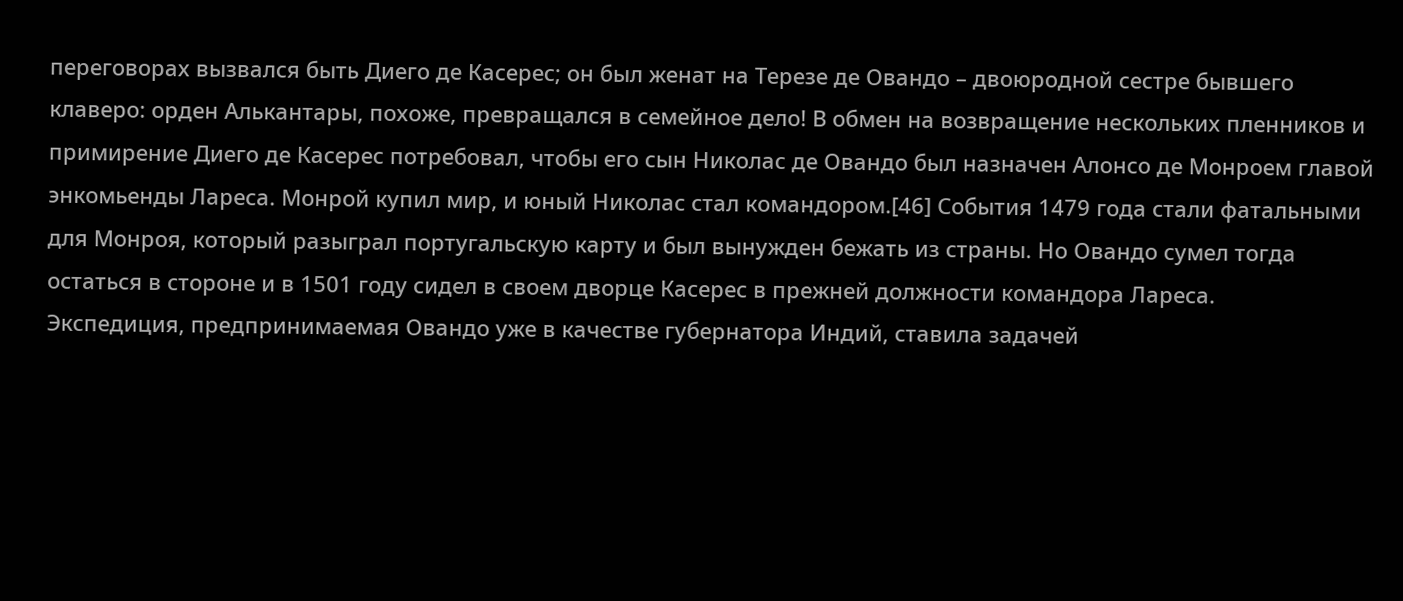переговорах вызвался быть Диего де Касерес; он был женат на Терезе де Овандо – двоюродной сестре бывшего клаверо: орден Алькантары, похоже, превращался в семейное дело! В обмен на возвращение нескольких пленников и примирение Диего де Касерес потребовал, чтобы его сын Николас де Овандо был назначен Алонсо де Монроем главой энкомьенды Лареса. Монрой купил мир, и юный Николас стал командором.[46] События 1479 года стали фатальными для Монроя, который разыграл португальскую карту и был вынужден бежать из страны. Но Овандо сумел тогда остаться в стороне и в 1501 году сидел в своем дворце Касерес в прежней должности командора Лареса.
Экспедиция, предпринимаемая Овандо уже в качестве губернатора Индий, ставила задачей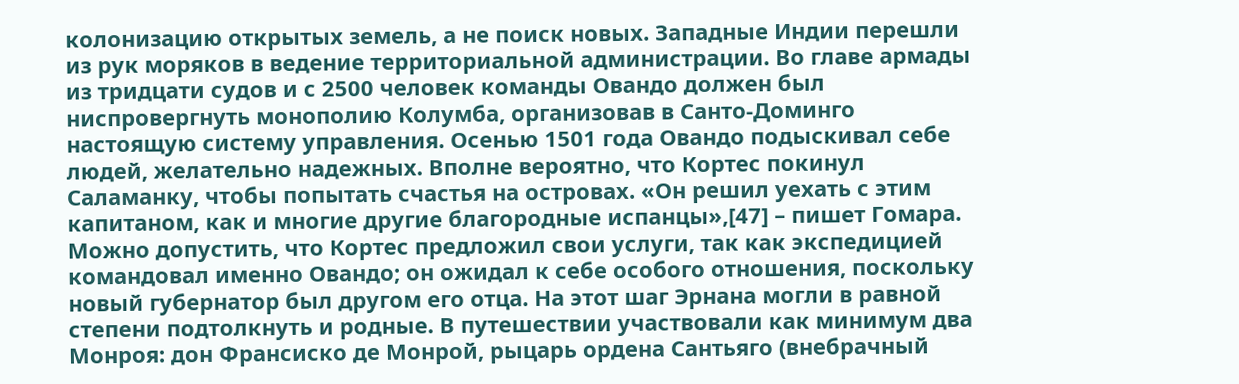колонизацию открытых земель, а не поиск новых. Западные Индии перешли из рук моряков в ведение территориальной администрации. Во главе армады из тридцати судов и с 2500 человек команды Овандо должен был ниспровергнуть монополию Колумба, организовав в Санто-Доминго настоящую систему управления. Осенью 1501 года Овандо подыскивал себе людей, желательно надежных. Вполне вероятно, что Кортес покинул Саламанку, чтобы попытать счастья на островах. «Он решил уехать с этим капитаном, как и многие другие благородные испанцы»,[47] – пишет Гомара. Можно допустить, что Кортес предложил свои услуги, так как экспедицией командовал именно Овандо; он ожидал к себе особого отношения, поскольку новый губернатор был другом его отца. На этот шаг Эрнана могли в равной степени подтолкнуть и родные. В путешествии участвовали как минимум два Монроя: дон Франсиско де Монрой, рыцарь ордена Сантьяго (внебрачный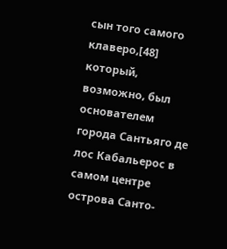сын того самого клаверо,[48] который, возможно, был основателем города Сантьяго де лос Кабальерос в самом центре острова Санто-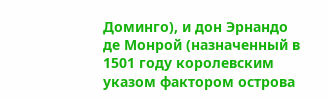Доминго), и дон Эрнандо де Монрой (назначенный в 1501 году королевским указом фактором острова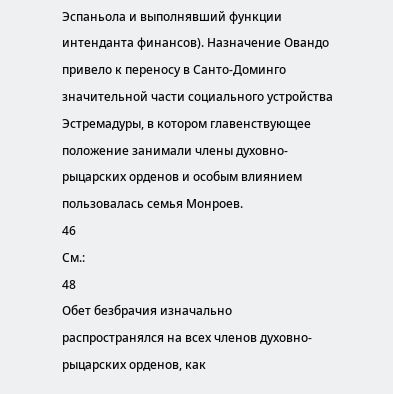Эспаньола и выполнявший функции интенданта финансов). Назначение Овандо привело к переносу в Санто-Доминго значительной части социального устройства Эстремадуры, в котором главенствующее положение занимали члены духовно-рыцарских орденов и особым влиянием пользовалась семья Монроев.
46
См.:
48
Обет безбрачия изначально распространялся на всех членов духовно-рыцарских орденов, как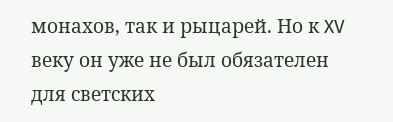монахов, так и рыцарей. Но к XV веку он уже не был обязателен для светских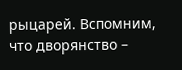рыцарей. Вспомним, что дворянство –